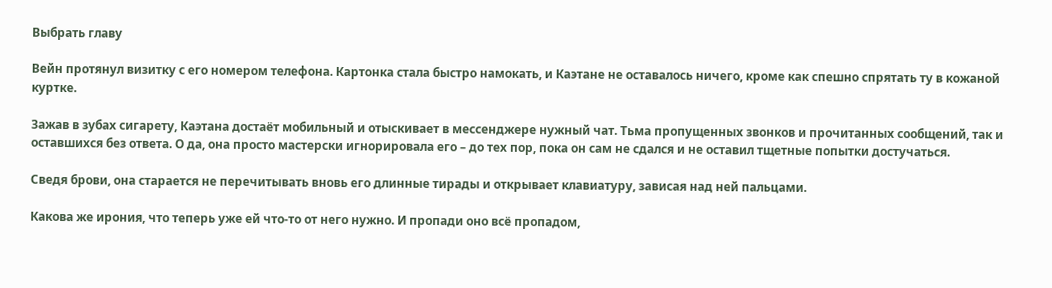Выбрать главу

Вейн протянул визитку с его номером телефона. Картонка стала быстро намокать, и Каэтане не оставалось ничего, кроме как спешно спрятать ту в кожаной куртке.

Зажав в зубах сигарету, Каэтана достаёт мобильный и отыскивает в мессенджере нужный чат. Тьма пропущенных звонков и прочитанных сообщений, так и оставшихся без ответа. О да, она просто мастерски игнорировала его – до тех пор, пока он сам не сдался и не оставил тщетные попытки достучаться.

Сведя брови, она старается не перечитывать вновь его длинные тирады и открывает клавиатуру, зависая над ней пальцами.

Какова же ирония, что теперь уже ей что-то от него нужно. И пропади оно всё пропадом,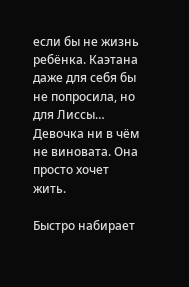если бы не жизнь ребёнка. Каэтана даже для себя бы не попросила, но для Лиссы… Девочка ни в чём не виновата. Она просто хочет жить.

Быстро набирает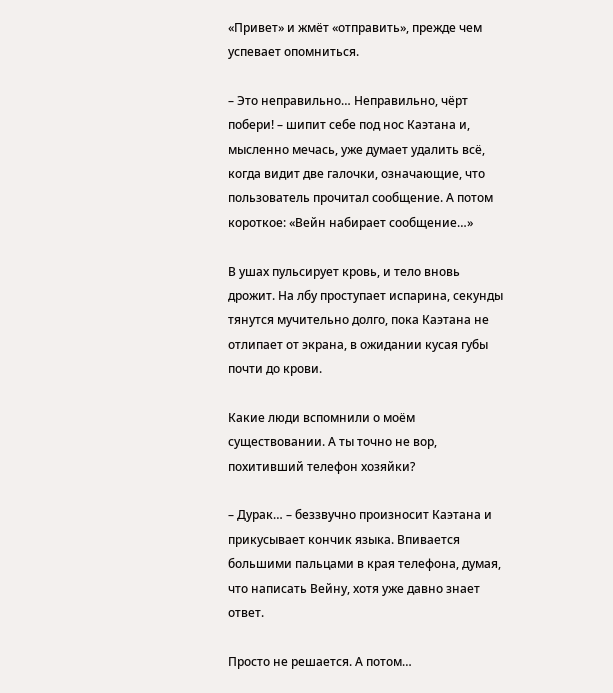«Привет» и жмёт «отправить», прежде чем успевает опомниться.

– Это неправильно… Неправильно, чёрт побери! – шипит себе под нос Каэтана и, мысленно мечась, уже думает удалить всё, когда видит две галочки, означающие, что пользователь прочитал сообщение. А потом короткое: «Вейн набирает сообщение…»

В ушах пульсирует кровь, и тело вновь дрожит. На лбу проступает испарина, секунды тянутся мучительно долго, пока Каэтана не отлипает от экрана, в ожидании кусая губы почти до крови.

Какие люди вспомнили о моём существовании. А ты точно не вор, похитивший телефон хозяйки?

– Дурак… – беззвучно произносит Каэтана и прикусывает кончик языка. Впивается большими пальцами в края телефона, думая, что написать Вейну, хотя уже давно знает ответ.

Просто не решается. А потом…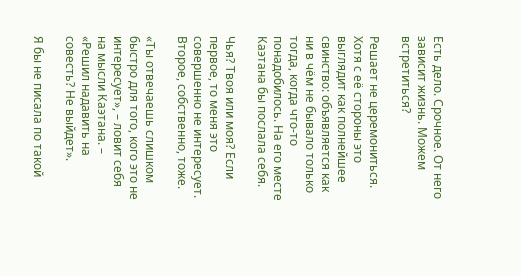Есть дело. Срочное. От него зависит жизнь. Можем встретиться?

Решает не церемониться. Хотя с её стороны это выглядит как полнейшее свинство: объявляется как ни в чём не бывало только тогда, когда что-то понадобилось. На его месте Каэтана бы послала себя.

Чья? Твоя или моя? Если первое, то меня это совершенно не интересует. Второе, собственно, тоже.

«Ты отвечаешь слишком быстро для того, кого это не интересует», – ловит себя на мысли Каэтана. – «Решил надавить на совесть? Не выйдет».

Я бы не писала по такой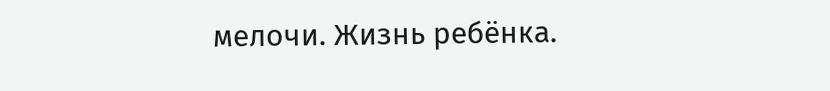мелочи. Жизнь ребёнка.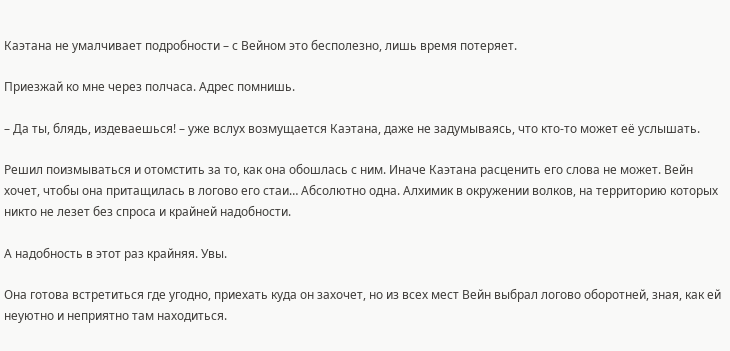Каэтана не умалчивает подробности – с Вейном это бесполезно, лишь время потеряет.

Приезжай ко мне через полчаса. Адрес помнишь.

– Да ты, блядь, издеваешься! – уже вслух возмущается Каэтана, даже не задумываясь, что кто-то может её услышать.

Решил поизмываться и отомстить за то, как она обошлась с ним. Иначе Каэтана расценить его слова не может. Вейн хочет, чтобы она притащилась в логово его стаи… Абсолютно одна. Алхимик в окружении волков, на территорию которых никто не лезет без спроса и крайней надобности.

А надобность в этот раз крайняя. Увы.

Она готова встретиться где угодно, приехать куда он захочет, но из всех мест Вейн выбрал логово оборотней, зная, как ей неуютно и неприятно там находиться.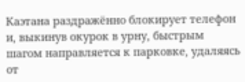Каэтана раздражённо блокирует телефон и, выкинув окурок в урну, быстрым шагом направляется к парковке, удаляясь от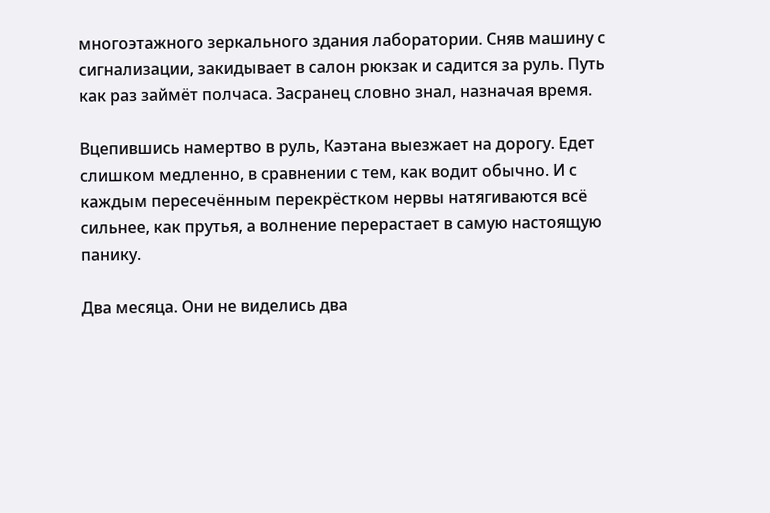многоэтажного зеркального здания лаборатории. Сняв машину с сигнализации, закидывает в салон рюкзак и садится за руль. Путь как раз займёт полчаса. Засранец словно знал, назначая время.

Вцепившись намертво в руль, Каэтана выезжает на дорогу. Едет слишком медленно, в сравнении с тем, как водит обычно. И с каждым пересечённым перекрёстком нервы натягиваются всё сильнее, как прутья, а волнение перерастает в самую настоящую панику.

Два месяца. Они не виделись два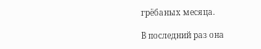грёбаных месяца.

В последний раз она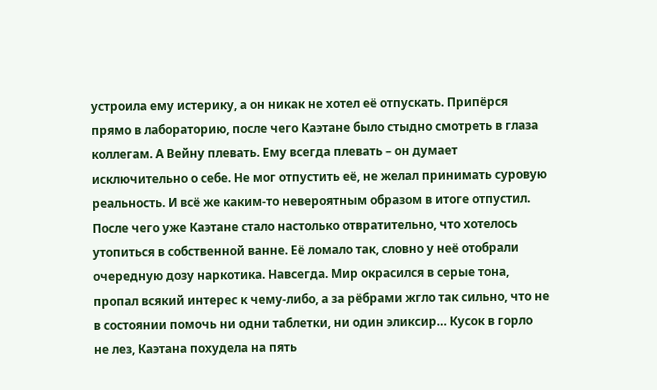устроила ему истерику, а он никак не хотел её отпускать. Припёрся прямо в лабораторию, после чего Каэтане было стыдно смотреть в глаза коллегам. А Вейну плевать. Ему всегда плевать – он думает исключительно о себе. Не мог отпустить её, не желал принимать суровую реальность. И всё же каким-то невероятным образом в итоге отпустил. После чего уже Каэтане стало настолько отвратительно, что хотелось утопиться в собственной ванне. Её ломало так, словно у неё отобрали очередную дозу наркотика. Навсегда. Мир окрасился в серые тона, пропал всякий интерес к чему-либо, а за рёбрами жгло так сильно, что не в состоянии помочь ни одни таблетки, ни один эликсир… Кусок в горло не лез, Каэтана похудела на пять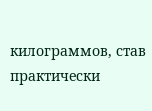килограммов, став практически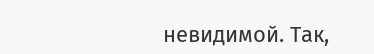невидимой. Так,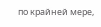по крайней мере,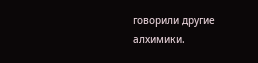говорили другие алхимики.